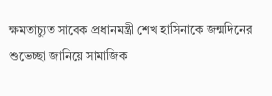ক্ষমতাচ্যুত সাবেক প্রধানমন্ত্রী শেখ হাসিনাকে জন্মদিনের শুভেচ্ছা জানিয়ে সামাজিক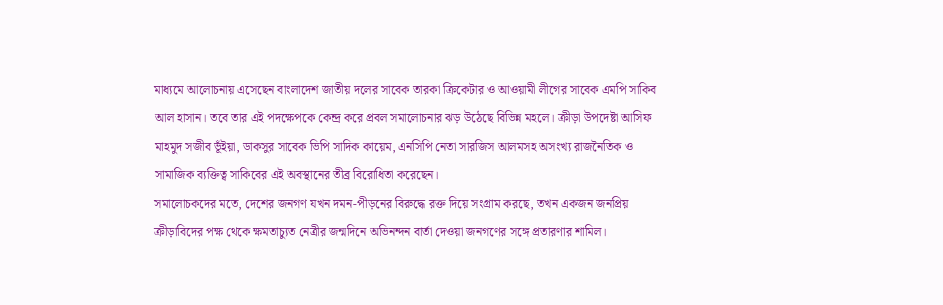মাধ্যমে আলোচনায় এসেছেন বাংলাদেশ জাতীয় দলের সাবেক তারকা ক্রিকেটার ও আওয়ামী লীগের সাবেক এমপি সাকিব আল হাসান। তবে তার এই পদক্ষেপকে কেন্দ্র করে প্রবল সমালোচনার ঝড় উঠেছে বিভিন্ন মহলে। ক্রীড়া উপদেষ্টা আসিফ মাহমুদ সজীব ভূঁইয়া, ডাকসুর সাবেক ভিপি সাদিক কায়েম, এনসিপি নেতা সারজিস আলমসহ অসংখ্য রাজনৈতিক ও সামাজিক ব্যক্তিত্ব সাকিবের এই অবস্থানের তীব্র বিরোধিতা করেছেন।
সমালোচকদের মতে, দেশের জনগণ যখন দমন-পীড়নের বিরুদ্ধে রক্ত দিয়ে সংগ্রাম করছে, তখন একজন জনপ্রিয় ক্রীড়াবিদের পক্ষ থেকে ক্ষমতাচ্যুত নেত্রীর জন্মদিনে অভিনন্দন বার্তা দেওয়া জনগণের সঙ্গে প্রতারণার শামিল।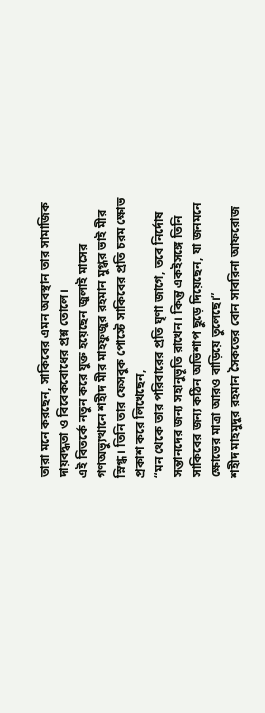তারা মনে করছেন, সাকিবের এমন অবস্থান তার সামাজিক দায়বদ্ধতা ও বিবেকবোধের প্রশ্ন তোলে।
এই বিতর্কে নতুন করে যুক্ত হয়েছেন জুলাই মাসের গণঅভ্যুত্থানে শহীদ মীর মাহফুজুর রহমান মুগ্ধর ভাই মীর স্নিগ্ধ। তিনি তার ফেসবুক পোস্টে সাকিবের প্রতি চরম ক্ষোভ প্রকাশ করে লিখেছেন,
“মন থেকে তার পরিবারের প্রতি ঘৃণা জাগে, তবে নির্দোষ সন্তানদের জন্য সহানুভূতি রাখেন। কিন্তু একইসঙ্গে তিনি সাকিবের জন্য কঠিন অভিশাপ ছুড়ে দিয়েছেন, যা জনমনে ক্ষোভের মাত্রা আরও বাড়িয়ে তুলেছে।”
শহীদ মাহমুদুর রহমান সৈকতের বোন সাবরিনা আফরোজ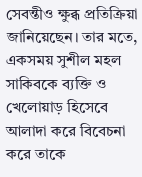সেবন্তীও ক্ষুব্ধ প্রতিক্রিয়া জানিয়েছেন। তার মতে, একসময় সুশীল মহল সাকিবকে ব্যক্তি ও খেলোয়াড় হিসেবে আলাদা করে বিবেচনা করে তাকে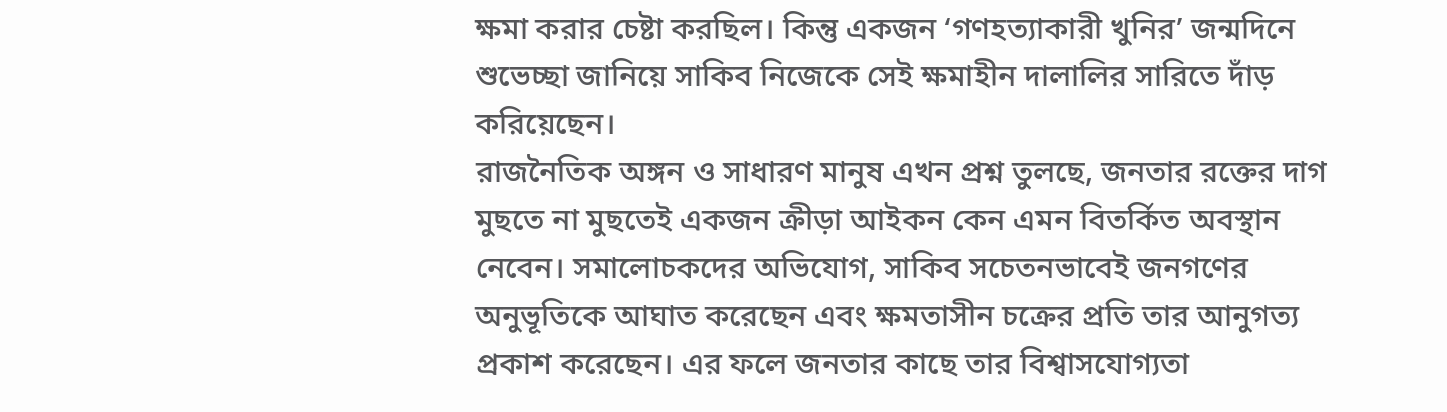ক্ষমা করার চেষ্টা করছিল। কিন্তু একজন ‘গণহত্যাকারী খুনির’ জন্মদিনে শুভেচ্ছা জানিয়ে সাকিব নিজেকে সেই ক্ষমাহীন দালালির সারিতে দাঁড় করিয়েছেন।
রাজনৈতিক অঙ্গন ও সাধারণ মানুষ এখন প্রশ্ন তুলছে, জনতার রক্তের দাগ মুছতে না মুছতেই একজন ক্রীড়া আইকন কেন এমন বিতর্কিত অবস্থান নেবেন। সমালোচকদের অভিযোগ, সাকিব সচেতনভাবেই জনগণের অনুভূতিকে আঘাত করেছেন এবং ক্ষমতাসীন চক্রের প্রতি তার আনুগত্য প্রকাশ করেছেন। এর ফলে জনতার কাছে তার বিশ্বাসযোগ্যতা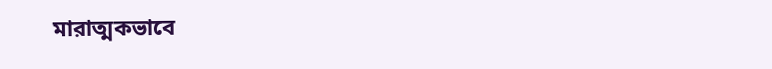মারাত্মকভাবে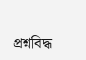প্রশ্নবিদ্ধ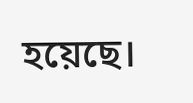হয়েছে।